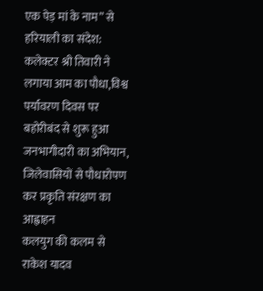एक पेड़ मां के नाम” से हरियाली का संदेश: कलेक्टर श्री तिवारी ने लगाया आम का पौधा,विश्व पर्यावरण दिवस पर बहोरीबंद से शुरू हुआ जनभागीदारी का अभियान, जिलेवासियों से पौधारोपण कर प्रकृति संरक्षण का आह्वाहन
कलयुग की कलम से राकेश यादव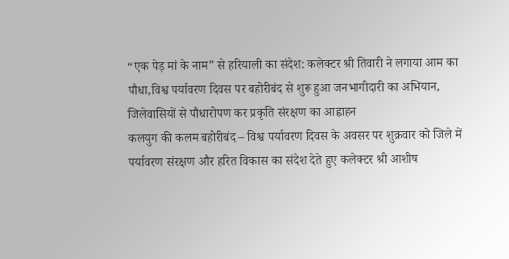“एक पेड़ मां के नाम” से हरियाली का संदेश: कलेक्टर श्री तिवारी ने लगाया आम का पौधा,विश्व पर्यावरण दिवस पर बहोरीबंद से शुरू हुआ जनभागीदारी का अभियान, जिलेवासियों से पौधारोपण कर प्रकृति संरक्षण का आह्वाहन
कलयुग की कलम बहोरीबंद – विश्व पर्यावरण दिवस के अवसर पर शुक्रवार को जिले में पर्यावरण संरक्षण और हरित विकास का संदेश देते हुए कलेक्टर श्री आशीष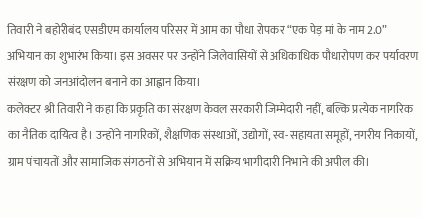तिवारी ने बहोरीबंद एसडीएम कार्यालय परिसर में आम का पौधा रोपकर “एक पेड़ मां के नाम 2.0” अभियान का शुभारंभ किया। इस अवसर पर उन्होंने जिलेवासियों से अधिकाधिक पौधारोपण कर पर्यावरण संरक्षण को जनआंदोलन बनाने का आह्वान किया।
कलेक्टर श्री तिवारी ने कहा कि प्रकृति का संरक्षण केवल सरकारी जिम्मेदारी नहीं, बल्कि प्रत्येक नागरिक का नैतिक दायित्व है। उन्होंने नागरिकों, शैक्षणिक संस्थाओं, उद्योगों, स्व-सहायता समूहों, नगरीय निकायों, ग्राम पंचायतों और सामाजिक संगठनों से अभियान में सक्रिय भागीदारी निभाने की अपील की।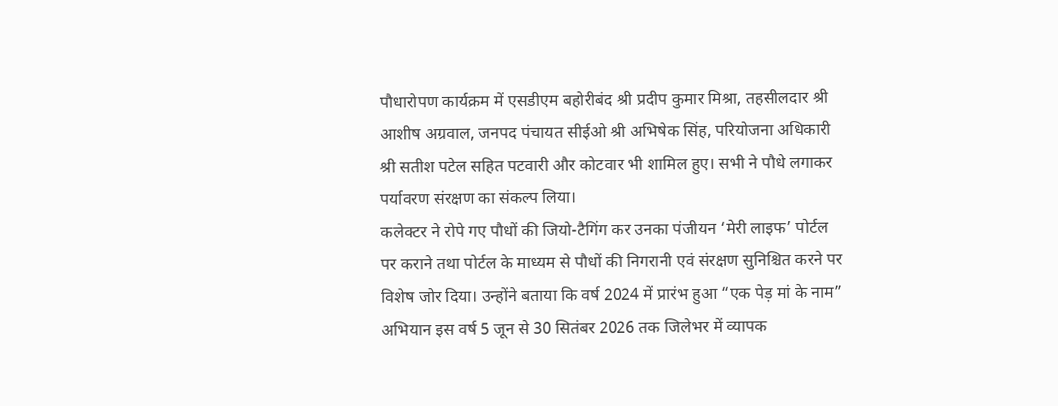पौधारोपण कार्यक्रम में एसडीएम बहोरीबंद श्री प्रदीप कुमार मिश्रा, तहसीलदार श्री आशीष अग्रवाल, जनपद पंचायत सीईओ श्री अभिषेक सिंह, परियोजना अधिकारी श्री सतीश पटेल सहित पटवारी और कोटवार भी शामिल हुए। सभी ने पौधे लगाकर पर्यावरण संरक्षण का संकल्प लिया।
कलेक्टर ने रोपे गए पौधों की जियो-टैगिंग कर उनका पंजीयन ‘मेरी लाइफ’ पोर्टल पर कराने तथा पोर्टल के माध्यम से पौधों की निगरानी एवं संरक्षण सुनिश्चित करने पर विशेष जोर दिया। उन्होंने बताया कि वर्ष 2024 में प्रारंभ हुआ “एक पेड़ मां के नाम” अभियान इस वर्ष 5 जून से 30 सितंबर 2026 तक जिलेभर में व्यापक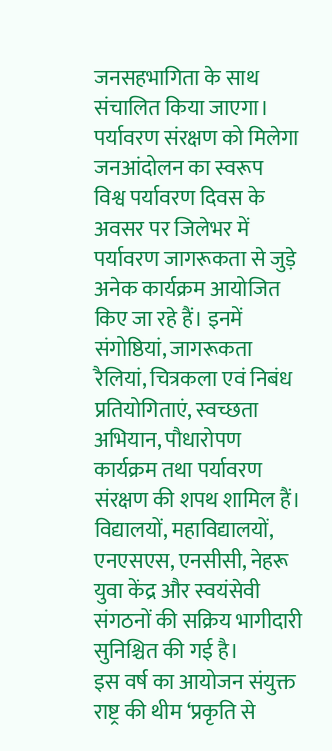जनसहभागिता के साथ संचालित किया जाएगा।
पर्यावरण संरक्षण को मिलेगा जनआंदोलन का स्वरूप
विश्व पर्यावरण दिवस के अवसर पर जिलेभर में पर्यावरण जागरूकता से जुड़े अनेक कार्यक्रम आयोजित किए जा रहे हैं। इनमें संगोष्ठियां, जागरूकता रैलियां, चित्रकला एवं निबंध प्रतियोगिताएं, स्वच्छता अभियान, पौधारोपण कार्यक्रम तथा पर्यावरण संरक्षण की शपथ शामिल हैं। विद्यालयों, महाविद्यालयों, एनएसएस, एनसीसी, नेहरू युवा केंद्र और स्वयंसेवी संगठनों की सक्रिय भागीदारी सुनिश्चित की गई है।
इस वर्ष का आयोजन संयुक्त राष्ट्र की थीम ‘प्रकृति से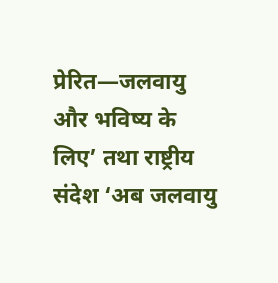प्रेरित—जलवायु और भविष्य के लिए’ तथा राष्ट्रीय संदेश ‘अब जलवायु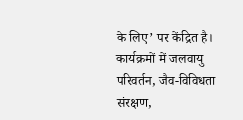के लिए’ पर केंद्रित है। कार्यक्रमों में जलवायु परिवर्तन, जैव-विविधता संरक्षण,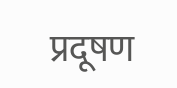प्रदूषण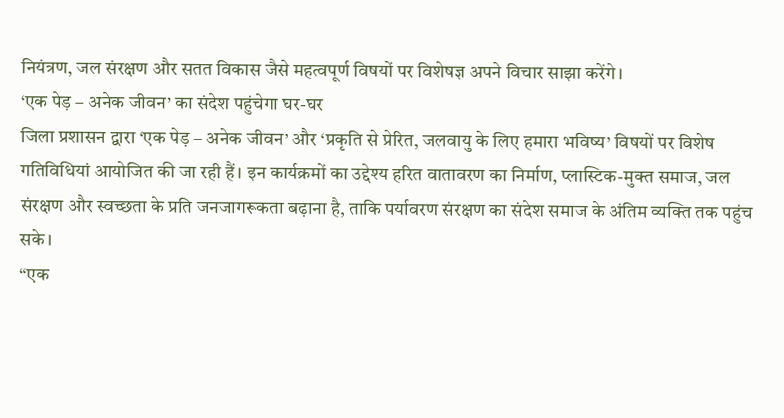नियंत्रण, जल संरक्षण और सतत विकास जैसे महत्वपूर्ण विषयों पर विशेषज्ञ अपने विचार साझा करेंगे।
‘एक पेड़ – अनेक जीवन’ का संदेश पहुंचेगा घर-घर
जिला प्रशासन द्वारा ‘एक पेड़ – अनेक जीवन’ और ‘प्रकृति से प्रेरित, जलवायु के लिए हमारा भविष्य’ विषयों पर विशेष गतिविधियां आयोजित की जा रही हैं। इन कार्यक्रमों का उद्देश्य हरित वातावरण का निर्माण, प्लास्टिक-मुक्त समाज, जल संरक्षण और स्वच्छता के प्रति जनजागरूकता बढ़ाना है, ताकि पर्यावरण संरक्षण का संदेश समाज के अंतिम व्यक्ति तक पहुंच सके।
“एक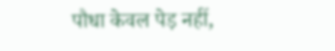पौधा केवल पेड़ नहीं,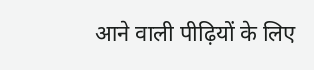आने वाली पीढ़ियों के लिए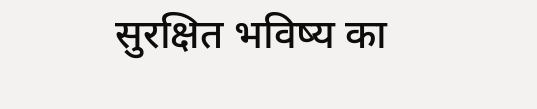सुरक्षित भविष्य का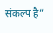संकल्प है”